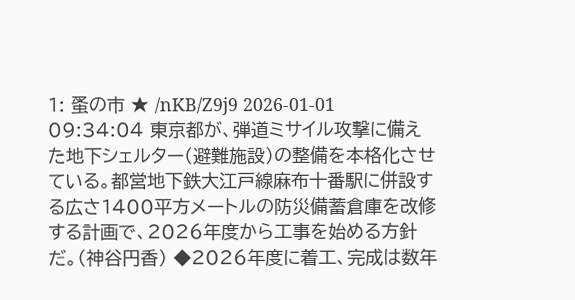1: 蚤の市 ★ /nKB/Z9j9 2026-01-01 09:34:04 東京都が、弾道ミサイル攻撃に備えた地下シェルター(避難施設)の整備を本格化させている。都営地下鉄大江戸線麻布十番駅に併設する広さ1400平方メートルの防災備蓄倉庫を改修する計画で、2026年度から工事を始める方針だ。(神谷円香) ◆2026年度に着工、完成は数年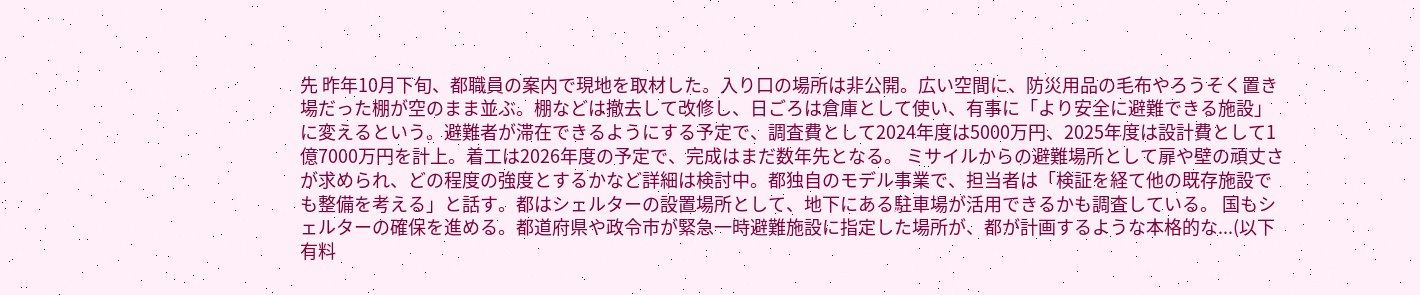先 昨年10月下旬、都職員の案内で現地を取材した。入り口の場所は非公開。広い空間に、防災用品の毛布やろうそく置き場だった棚が空のまま並ぶ。棚などは撤去して改修し、日ごろは倉庫として使い、有事に「より安全に避難できる施設」に変えるという。避難者が滞在できるようにする予定で、調査費として2024年度は5000万円、2025年度は設計費として1億7000万円を計上。着工は2026年度の予定で、完成はまだ数年先となる。 ミサイルからの避難場所として扉や壁の頑丈さが求められ、どの程度の強度とするかなど詳細は検討中。都独自のモデル事業で、担当者は「検証を経て他の既存施設でも整備を考える」と話す。都はシェルターの設置場所として、地下にある駐車場が活用できるかも調査している。 国もシェルターの確保を進める。都道府県や政令市が緊急一時避難施設に指定した場所が、都が計画するような本格的な...(以下有料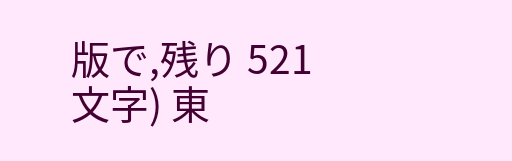版で,残り 521文字) 東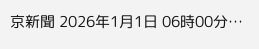京新聞 2026年1月1日 06時00分…